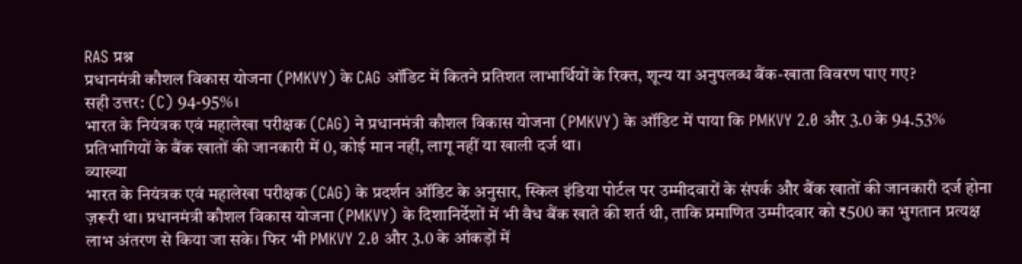RAS प्रश्न
प्रधानमंत्री कौशल विकास योजना (PMKVY) के CAG ऑडिट में कितने प्रतिशत लाभार्थियों के रिक्त, शून्य या अनुपलब्ध बैंक-खाता विवरण पाए गए?
सही उत्तर: (C) 94-95%।
भारत के नियंत्रक एवं महालेखा परीक्षक (CAG) ने प्रधानमंत्री कौशल विकास योजना (PMKVY) के ऑडिट में पाया कि PMKVY 2.0 और 3.0 के 94.53% प्रतिभागियों के बैंक खातों की जानकारी में 0, कोई मान नहीं, लागू नहीं या खाली दर्ज था।
व्याख्या
भारत के नियंत्रक एवं महालेखा परीक्षक (CAG) के प्रदर्शन ऑडिट के अनुसार, स्किल इंडिया पोर्टल पर उम्मीदवारों के संपर्क और बैंक खातों की जानकारी दर्ज होना ज़रूरी था। प्रधानमंत्री कौशल विकास योजना (PMKVY) के दिशानिर्देशों में भी वैध बैंक खाते की शर्त थी, ताकि प्रमाणित उम्मीदवार को ₹500 का भुगतान प्रत्यक्ष लाभ अंतरण से किया जा सके। फिर भी PMKVY 2.0 और 3.0 के आंकड़ों में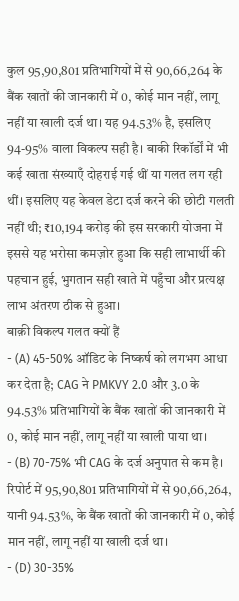कुल 95,90,801 प्रतिभागियों में से 90,66,264 के बैंक खातों की जानकारी में 0, कोई मान नहीं, लागू नहीं या खाली दर्ज था। यह 94.53% है, इसलिए 94-95% वाला विकल्प सही है। बाकी रिकॉर्डों में भी कई खाता संख्याएँ दोहराई गई थीं या गलत लग रही थीं। इसलिए यह केवल डेटा दर्ज करने की छोटी गलती नहीं थी; ₹10,194 करोड़ की इस सरकारी योजना में इससे यह भरोसा कमज़ोर हुआ कि सही लाभार्थी की पहचान हुई, भुगतान सही खाते में पहुँचा और प्रत्यक्ष लाभ अंतरण ठीक से हुआ।
बाक़ी विकल्प गलत क्यों हैं
- (A) 45-50% ऑडिट के निष्कर्ष को लगभग आधा कर देता है; CAG ने PMKVY 2.0 और 3.0 के 94.53% प्रतिभागियों के बैंक खातों की जानकारी में 0, कोई मान नहीं, लागू नहीं या खाली पाया था।
- (B) 70-75% भी CAG के दर्ज अनुपात से कम है। रिपोर्ट में 95,90,801 प्रतिभागियों में से 90,66,264, यानी 94.53%, के बैंक खातों की जानकारी में 0, कोई मान नहीं, लागू नहीं या खाली दर्ज था।
- (D) 30-35%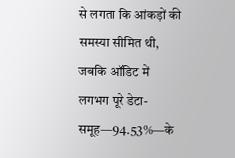से लगता कि आंकड़ों की समस्या सीमित थी, जबकि ऑडिट में लगभग पूरे डेटा-समूह—94.53%—के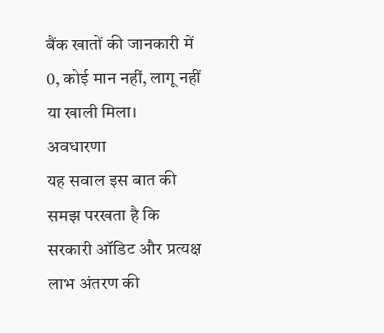बैंक खातों की जानकारी में 0, कोई मान नहीं, लागू नहीं या खाली मिला।
अवधारणा
यह सवाल इस बात की समझ परखता है कि सरकारी ऑडिट और प्रत्यक्ष लाभ अंतरण की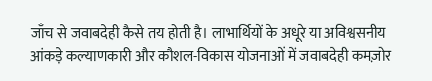जाँच से जवाबदेही कैसे तय होती है। लाभार्थियों के अधूरे या अविश्वसनीय आंकड़े कल्याणकारी और कौशल-विकास योजनाओं में जवाबदेही कमज़ोर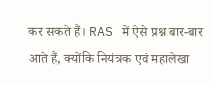कर सकते हैं। RAS में ऐसे प्रश्न बार-बार आते हैं, क्योंकि नियंत्रक एवं महालेखा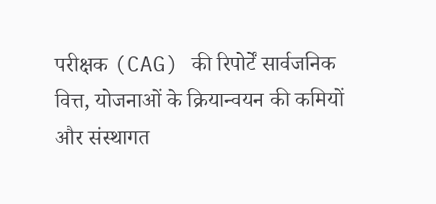परीक्षक (CAG) की रिपोर्टें सार्वजनिक वित्त, योजनाओं के क्रियान्वयन की कमियों और संस्थागत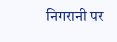निगरानी पर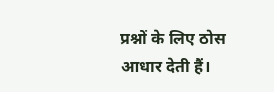प्रश्नों के लिए ठोस आधार देती हैं।